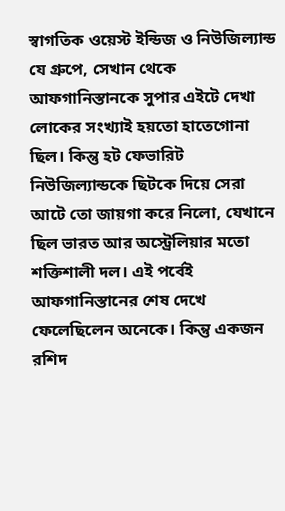স্বাগতিক ওয়েস্ট ইন্ডিজ ও নিউজিল্যান্ড যে গ্রুপে, সেখান থেকে আফগানিস্তানকে সুপার এইটে দেখা লোকের সংখ্যাই হয়তো হাতেগোনা ছিল। কিন্তু হট ফেভারিট নিউজিল্যান্ডকে ছিটকে দিয়ে সেরা আটে তো জায়গা করে নিলো, যেখানে ছিল ভারত আর অস্ট্রেলিয়ার মতো শক্তিশালী দল। এই পর্বেই আফগানিস্তানের শেষ দেখে ফেলেছিলেন অনেকে। কিন্তু একজন রশিদ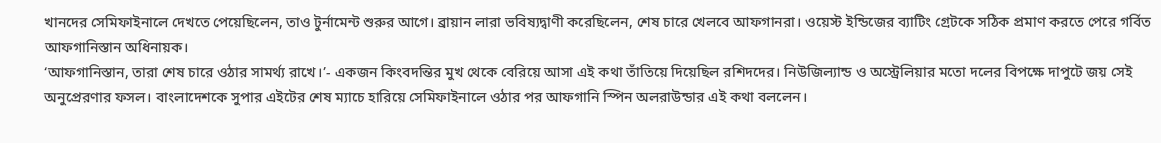খানদের সেমিফাইনালে দেখতে পেয়েছিলেন, তাও টুর্নামেন্ট শুরুর আগে। ব্রায়ান লারা ভবিষ্যদ্বাণী করেছিলেন, শেষ চারে খেলবে আফগানরা। ওয়েস্ট ইন্ডিজের ব্যাটিং গ্রেটকে সঠিক প্রমাণ করতে পেরে গর্বিত আফগানিস্তান অধিনায়ক।
‘আফগানিস্তান, তারা শেষ চারে ওঠার সামর্থ্য রাখে।’- একজন কিংবদন্তির মুখ থেকে বেরিয়ে আসা এই কথা তাঁতিয়ে দিয়েছিল রশিদদের। নিউজিল্যান্ড ও অস্ট্রেলিয়ার মতো দলের বিপক্ষে দাপুটে জয় সেই অনুপ্রেরণার ফসল। বাংলাদেশকে সুপার এইটের শেষ ম্যাচে হারিয়ে সেমিফাইনালে ওঠার পর আফগানি স্পিন অলরাউন্ডার এই কথা বললেন।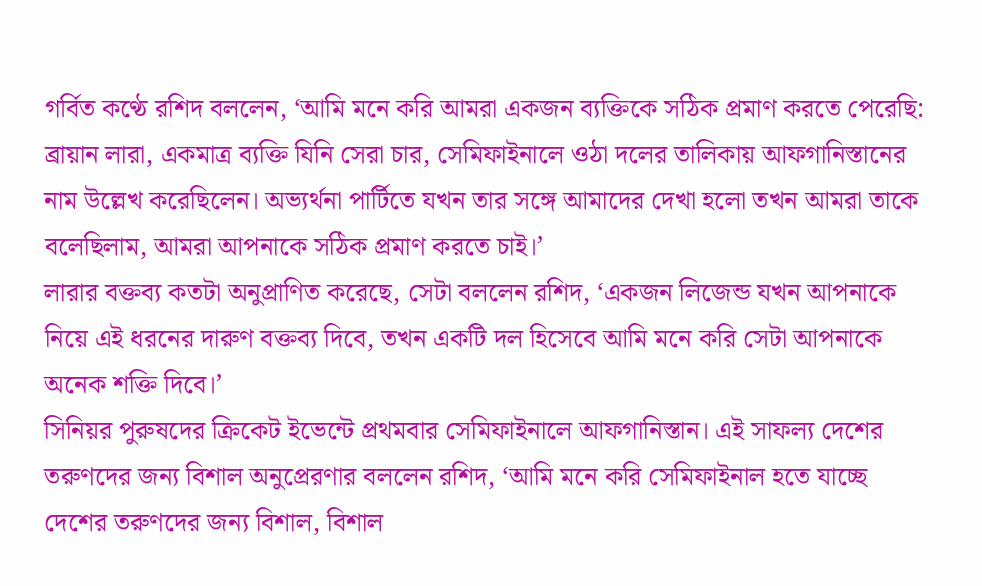গর্বিত কণ্ঠে রশিদ বললেন, ‘আমি মনে করি আমরা একজন ব্যক্তিকে সঠিক প্রমাণ করতে পেরেছি: ব্রায়ান লারা, একমাত্র ব্যক্তি যিনি সেরা চার, সেমিফাইনালে ওঠা দলের তালিকায় আফগানিস্তানের নাম উল্লেখ করেছিলেন। অভ্যর্থনা পার্টিতে যখন তার সঙ্গে আমাদের দেখা হলো তখন আমরা তাকে বলেছিলাম, আমরা আপনাকে সঠিক প্রমাণ করতে চাই।’
লারার বক্তব্য কতটা অনুপ্রাণিত করেছে, সেটা বললেন রশিদ, ‘একজন লিজেন্ড যখন আপনাকে নিয়ে এই ধরনের দারুণ বক্তব্য দিবে, তখন একটি দল হিসেবে আমি মনে করি সেটা আপনাকে অনেক শক্তি দিবে।’
সিনিয়র পুরুষদের ক্রিকেট ইভেন্টে প্রথমবার সেমিফাইনালে আফগানিস্তান। এই সাফল্য দেশের তরুণদের জন্য বিশাল অনুপ্রেরণার বললেন রশিদ, ‘আমি মনে করি সেমিফাইনাল হতে যাচ্ছে দেশের তরুণদের জন্য বিশাল, বিশাল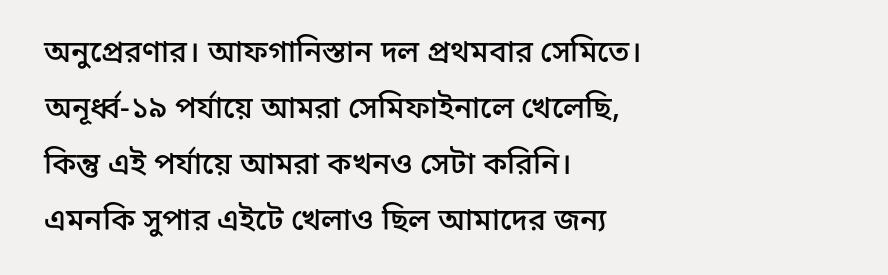অনুপ্রেরণার। আফগানিস্তান দল প্রথমবার সেমিতে। অনূর্ধ্ব-১৯ পর্যায়ে আমরা সেমিফাইনালে খেলেছি, কিন্তু এই পর্যায়ে আমরা কখনও সেটা করিনি। এমনকি সুপার এইটে খেলাও ছিল আমাদের জন্য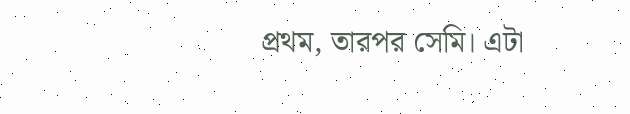প্রথম, তারপর সেমি। এটা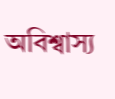অবিশ্বাস্য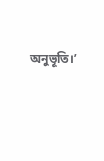অনুভূতি।’